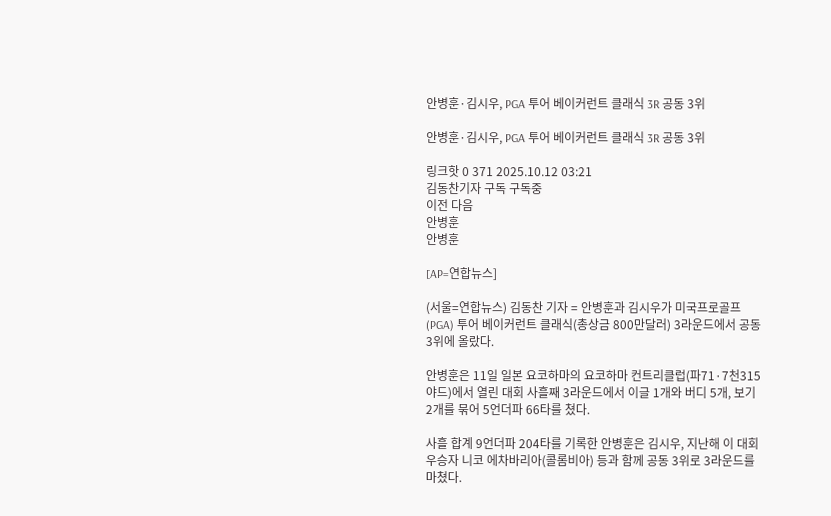안병훈·김시우, PGA 투어 베이커런트 클래식 3R 공동 3위

안병훈·김시우, PGA 투어 베이커런트 클래식 3R 공동 3위

링크핫 0 371 2025.10.12 03:21
김동찬기자 구독 구독중
이전 다음
안병훈
안병훈

[AP=연합뉴스]

(서울=연합뉴스) 김동찬 기자 = 안병훈과 김시우가 미국프로골프(PGA) 투어 베이커런트 클래식(총상금 800만달러) 3라운드에서 공동 3위에 올랐다.

안병훈은 11일 일본 요코하마의 요코하마 컨트리클럽(파71·7천315야드)에서 열린 대회 사흘째 3라운드에서 이글 1개와 버디 5개, 보기 2개를 묶어 5언더파 66타를 쳤다.

사흘 합계 9언더파 204타를 기록한 안병훈은 김시우, 지난해 이 대회 우승자 니코 에차바리아(콜롬비아) 등과 함께 공동 3위로 3라운드를 마쳤다.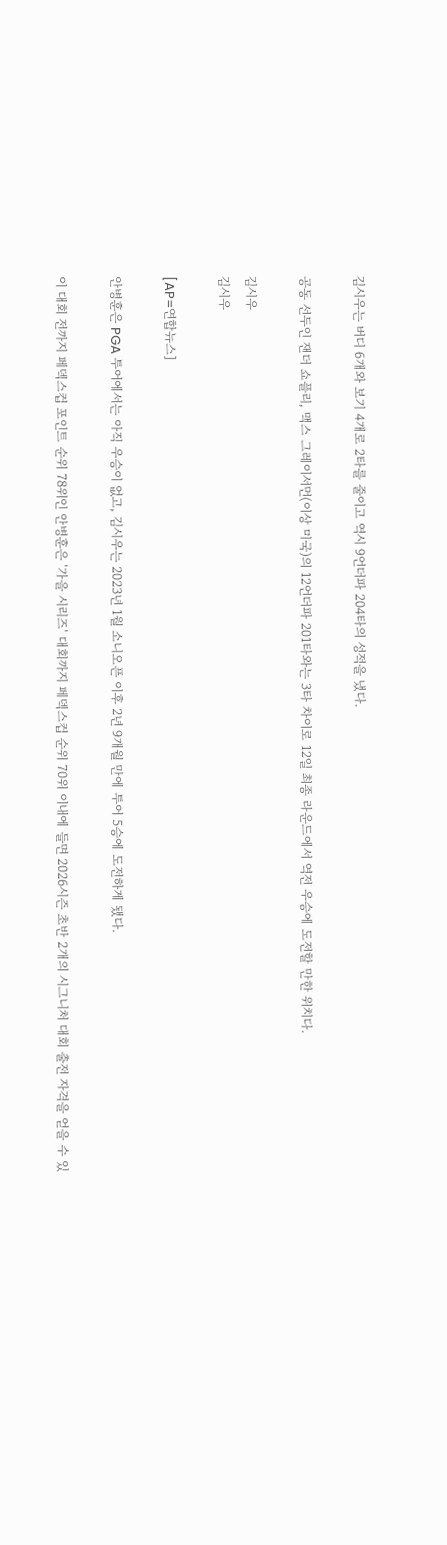김시우는 버디 6개와 보기 4개로 2타를 줄이고 역시 9언더파 204타의 성적을 냈다.

공동 선두인 잰더 쇼플리, 맥스 그레이서먼(이상 미국)의 12언더파 201타와는 3타 차이로 12일 최종 라운드에서 역전 우승에 도전할 만한 위치다.

김시우
김시우

[AP=연합뉴스]

안병훈은 PGA 투어에서는 아직 우승이 없고, 김시우는 2023년 1월 소니오픈 이후 2년 9개월 만에 투어 5승에 도전하게 됐다.

이 대회 전까지 페덱스컵 포인트 순위 78위인 안병훈은 '가을 시리즈' 대회까지 페덱스컵 순위 70위 이내에 들면 2026시즌 초반 2개의 시그니처 대회 출전 자격을 얻을 수 있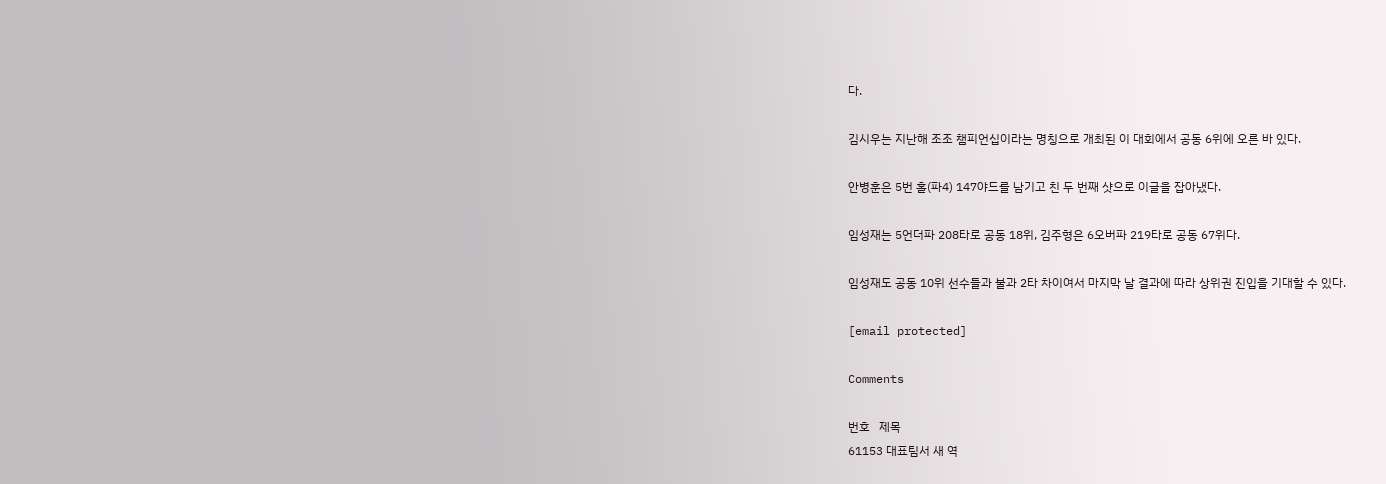다.

김시우는 지난해 조조 챔피언십이라는 명칭으로 개최된 이 대회에서 공동 6위에 오른 바 있다.

안병훈은 5번 홀(파4) 147야드를 남기고 친 두 번째 샷으로 이글을 잡아냈다.

임성재는 5언더파 208타로 공동 18위, 김주형은 6오버파 219타로 공동 67위다.

임성재도 공동 10위 선수들과 불과 2타 차이여서 마지막 날 결과에 따라 상위권 진입을 기대할 수 있다.

[email protected]

Comments

번호   제목
61153 대표팀서 새 역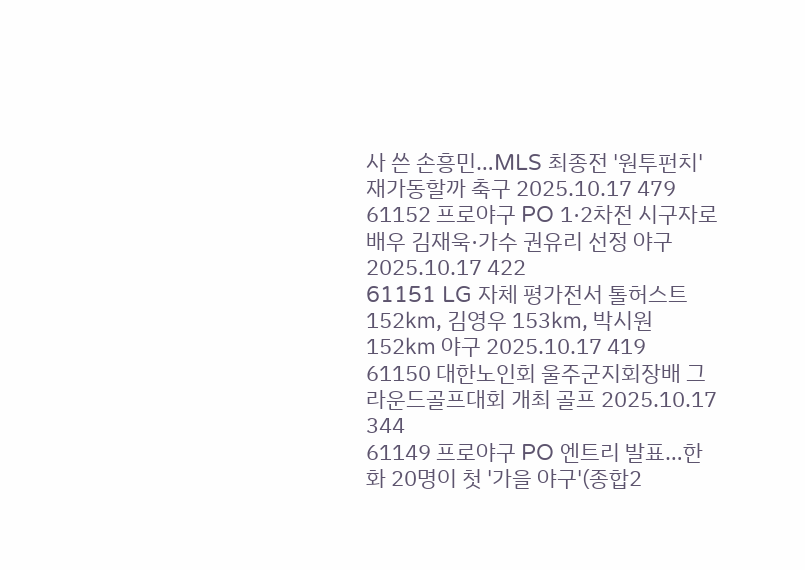사 쓴 손흥민…MLS 최종전 '원투펀치' 재가동할까 축구 2025.10.17 479
61152 프로야구 PO 1·2차전 시구자로 배우 김재욱·가수 권유리 선정 야구 2025.10.17 422
61151 LG 자체 평가전서 톨허스트 152㎞, 김영우 153㎞, 박시원 152㎞ 야구 2025.10.17 419
61150 대한노인회 울주군지회장배 그라운드골프대회 개최 골프 2025.10.17 344
61149 프로야구 PO 엔트리 발표…한화 20명이 첫 '가을 야구'(종합2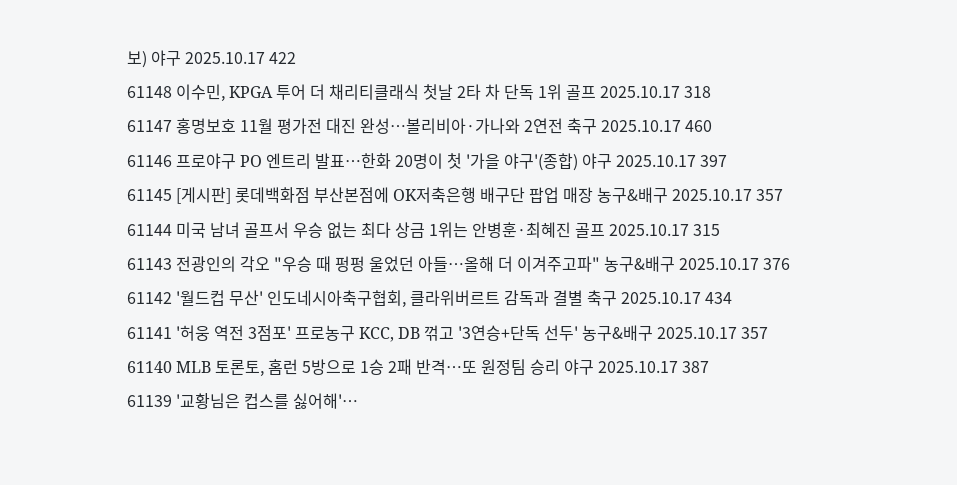보) 야구 2025.10.17 422
61148 이수민, KPGA 투어 더 채리티클래식 첫날 2타 차 단독 1위 골프 2025.10.17 318
61147 홍명보호 11월 평가전 대진 완성…볼리비아·가나와 2연전 축구 2025.10.17 460
61146 프로야구 PO 엔트리 발표…한화 20명이 첫 '가을 야구'(종합) 야구 2025.10.17 397
61145 [게시판] 롯데백화점 부산본점에 OK저축은행 배구단 팝업 매장 농구&배구 2025.10.17 357
61144 미국 남녀 골프서 우승 없는 최다 상금 1위는 안병훈·최혜진 골프 2025.10.17 315
61143 전광인의 각오 "우승 때 펑펑 울었던 아들…올해 더 이겨주고파" 농구&배구 2025.10.17 376
61142 '월드컵 무산' 인도네시아축구협회, 클라위버르트 감독과 결별 축구 2025.10.17 434
61141 '허웅 역전 3점포' 프로농구 KCC, DB 꺾고 '3연승+단독 선두' 농구&배구 2025.10.17 357
61140 MLB 토론토, 홈런 5방으로 1승 2패 반격…또 원정팀 승리 야구 2025.10.17 387
61139 '교황님은 컵스를 싫어해'…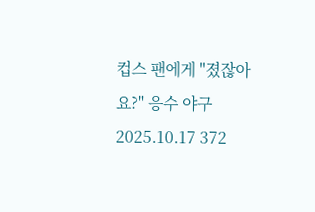컵스 팬에게 "졌잖아요?" 응수 야구 2025.10.17 372